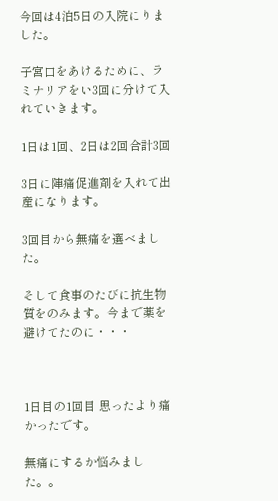今回は4泊5日の入院にりました。

子宮口をあけるために、ラミナリアをい3回に分けて入れていきます。

1日は1回、2日は2回合計3回

3日に陣痛促進剤を入れて出産になります。

3回目から無痛を選べました。

そして食事のたびに抗生物質をのみます。今まで薬を避けてたのに・・・



1日目の1回目 思ったより痛かったです。

無痛にするか悩みました。。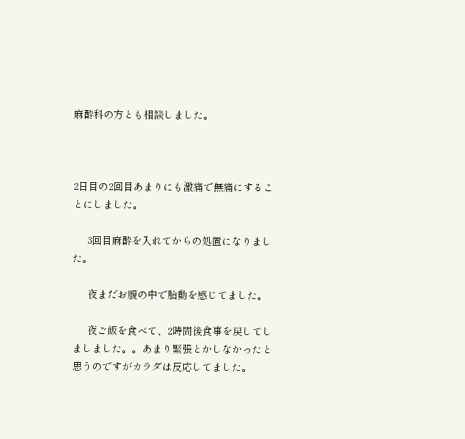麻酔科の方とも相談しました。



2日目の2回目あまりにも激痛で無痛にすることにしました。

     3回目麻酔を入れてからの処置になりました。

     夜まだお腹の中で胎動を感じてました。

     夜ご飯を食べて、2時間後食事を戻してしましました。。あまり緊張とかしなかったと思うのですがカラダは反応してました。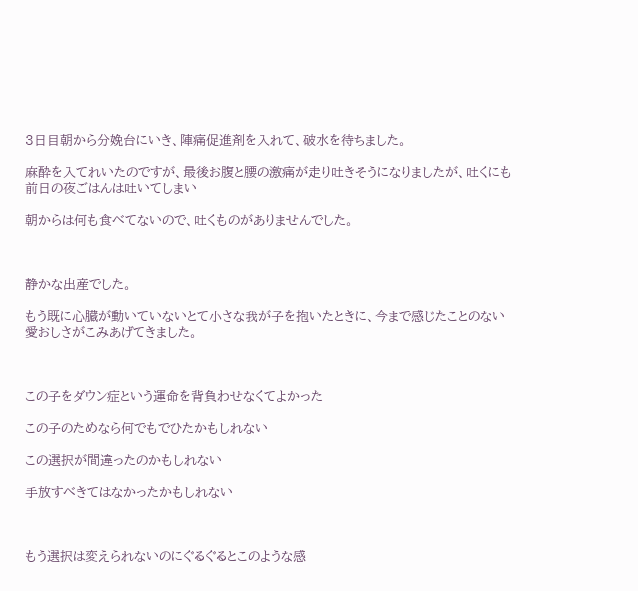3日目朝から分娩台にいき、陣痛促進剤を入れて、破水を待ちました。

麻酔を入てれいたのですが、最後お腹と腰の激痛が走り吐きそうになりましたが、吐くにも前日の夜ごはんは吐いてしまい

朝からは何も食べてないので、吐くものがありませんでした。



静かな出産でした。

もう既に心臓が動いていないとて小さな我が子を抱いたときに、今まで感じたことのない愛おしさがこみあげてきました。



この子をダウン症という運命を背負わせなくてよかった

この子のためなら何でもでひたかもしれない

この選択が間違ったのかもしれない

手放すべきてはなかったかもしれない



もう選択は変えられないのにぐるぐるとこのような感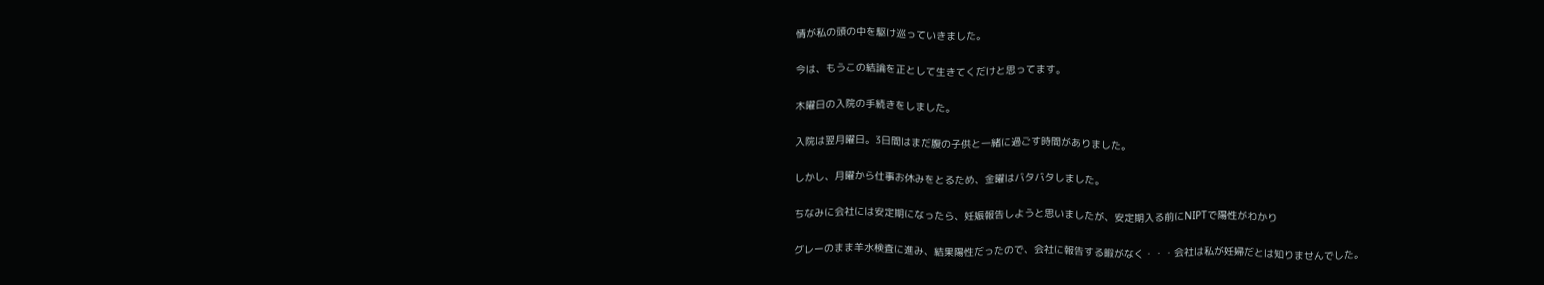情が私の頭の中を駆け巡っていきました。

今は、もうこの結論を正として生きてくだけと思ってます。

木曜日の入院の手続きをしました。

入院は翌月曜日。3日間はまだ腹の子供と一緒に過ごす時間がありました。

しかし、月曜から仕事お休みをとるため、金曜はバタバタしました。

ちなみに会社には安定期になったら、妊娠報告しようと思いましたが、安定期入る前にNIPTで陽性がわかり

グレーのまま羊水検査に進み、結果陽性だったので、会社に報告する暇がなく・・・会社は私が妊婦だとは知りませんでした。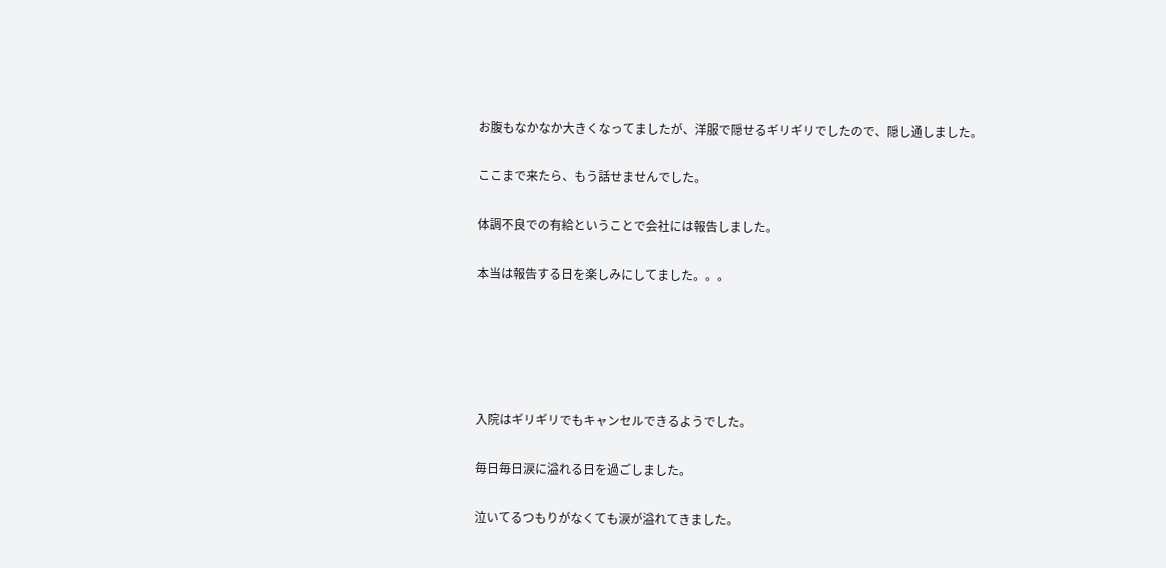お腹もなかなか大きくなってましたが、洋服で隠せるギリギリでしたので、隠し通しました。

ここまで来たら、もう話せませんでした。

体調不良での有給ということで会社には報告しました。

本当は報告する日を楽しみにしてました。。。





入院はギリギリでもキャンセルできるようでした。

毎日毎日涙に溢れる日を過ごしました。

泣いてるつもりがなくても涙が溢れてきました。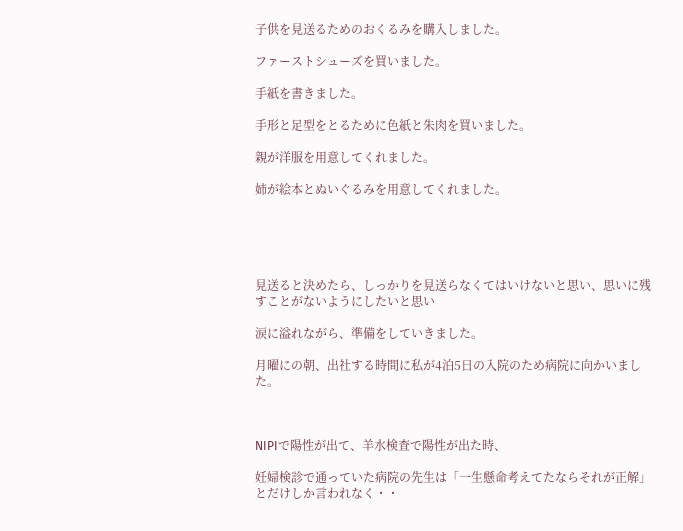子供を見送るためのおくるみを購入しました。

ファーストシューズを買いました。

手紙を書きました。

手形と足型をとるために色紙と朱肉を買いました。

親が洋服を用意してくれました。

姉が絵本とぬいぐるみを用意してくれました。





見送ると決めたら、しっかりを見送らなくてはいけないと思い、思いに残すことがないようにしたいと思い

涙に溢れながら、準備をしていきました。

月曜にの朝、出社する時間に私が4泊5日の入院のため病院に向かいました。



NIPIで陽性が出て、羊水検査で陽性が出た時、

妊婦検診で通っていた病院の先生は「一生懸命考えてたならそれが正解」とだけしか言われなく・・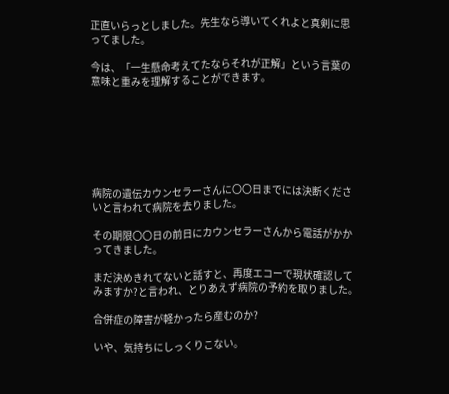正直いらっとしました。先生なら導いてくれよと真剣に思ってました。

今は、「一生懸命考えてたならそれが正解」という言葉の意味と重みを理解することができます。







病院の遺伝カウンセラーさんに〇〇日までには決断くださいと言われて病院を去りました。

その期限〇〇日の前日にカウンセラーさんから電話がかかってきました。

まだ決めきれてないと話すと、再度エコーで現状確認してみますか?と言われ、とりあえず病院の予約を取りました。

合併症の障害が軽かったら産むのか?

いや、気持ちにしっくりこない。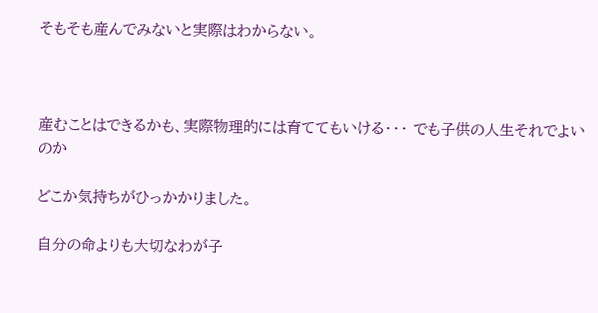そもそも産んでみないと実際はわからない。



産むことはできるかも、実際物理的には育ててもいける・・・ でも子供の人生それでよいのか

どこか気持ちがひっかかりました。

自分の命よりも大切なわが子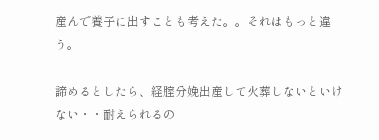産んで養子に出すことも考えた。。それはもっと違う。

諦めるとしたら、経腟分娩出産して火葬しないといけない・・耐えられるの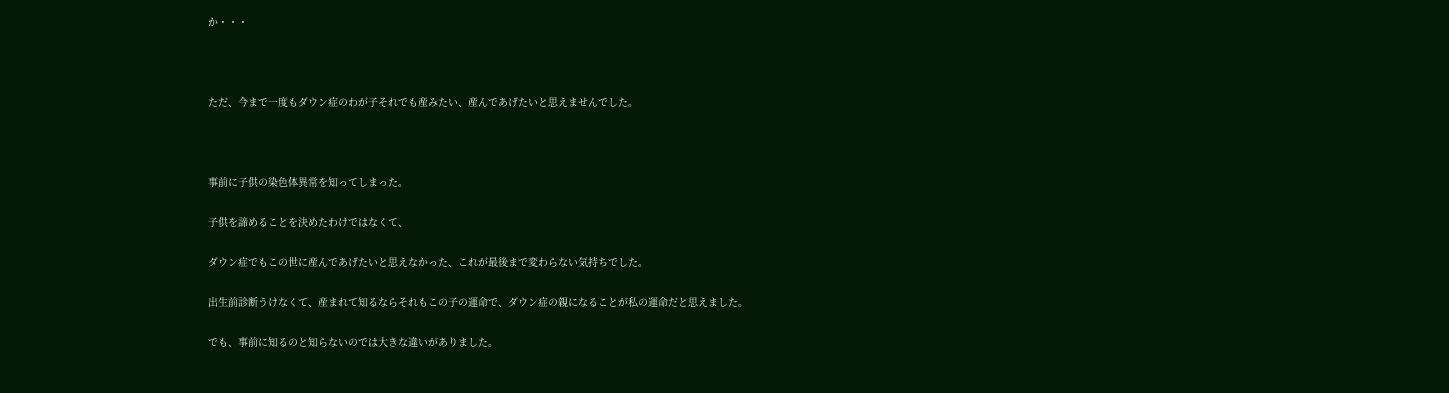か・・・



ただ、今まで一度もダウン症のわが子それでも産みたい、産んであげたいと思えませんでした。



事前に子供の染色体異常を知ってしまった。

子供を諦めることを決めたわけではなくて、

ダウン症でもこの世に産んであげたいと思えなかった、これが最後まで変わらない気持ちでした。

出生前診断うけなくて、産まれて知るならそれもこの子の運命で、ダウン症の親になることが私の運命だと思えました。

でも、事前に知るのと知らないのでは大きな違いがありました。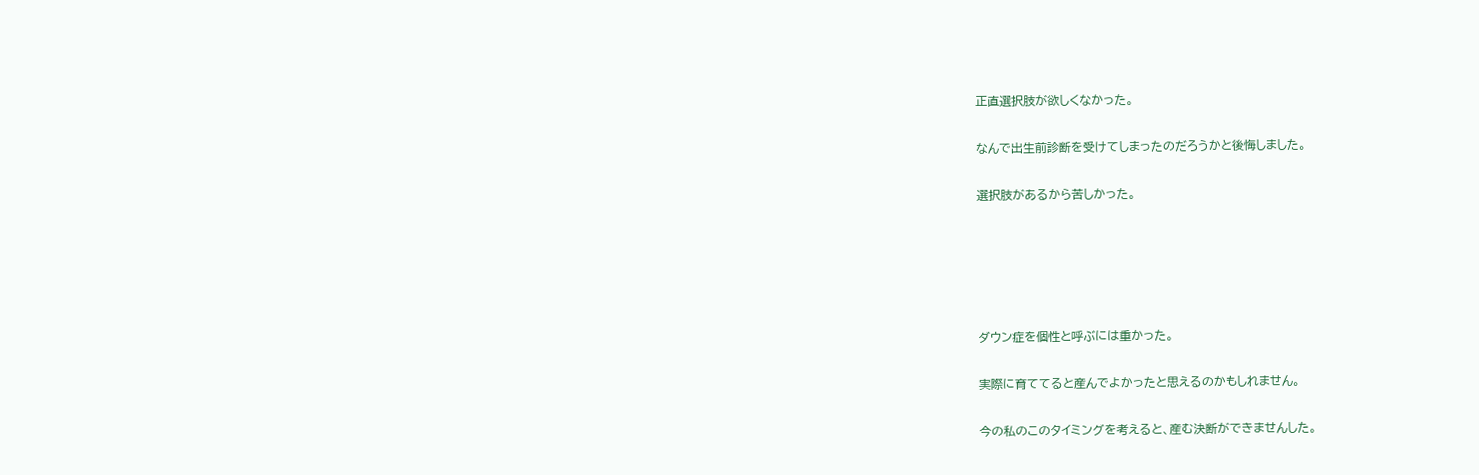正直選択肢が欲しくなかった。

なんで出生前診断を受けてしまったのだろうかと後悔しました。

選択肢があるから苦しかった。





ダウン症を個性と呼ぶには重かった。

実際に育ててると産んでよかったと思えるのかもしれません。

今の私のこのタイミングを考えると、産む決断ができませんした。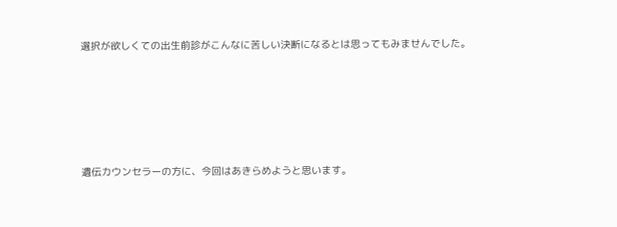選択が欲しくての出生前診がこんなに苦しい決断になるとは思ってもみませんでした。





遺伝カウンセラーの方に、今回はあきらめようと思います。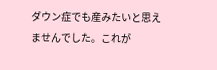ダウン症でも産みたいと思えませんでした。これが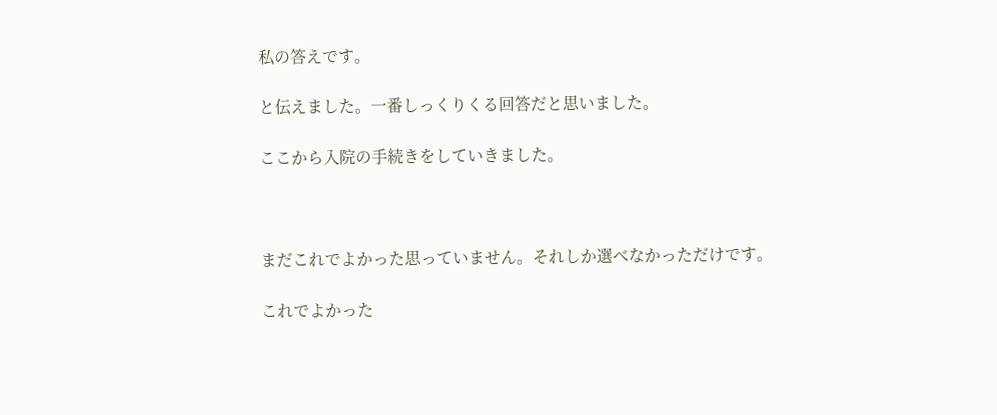私の答えです。

と伝えました。一番しっくりくる回答だと思いました。

ここから入院の手続きをしていきました。



まだこれでよかった思っていません。それしか選べなかっただけです。

これでよかった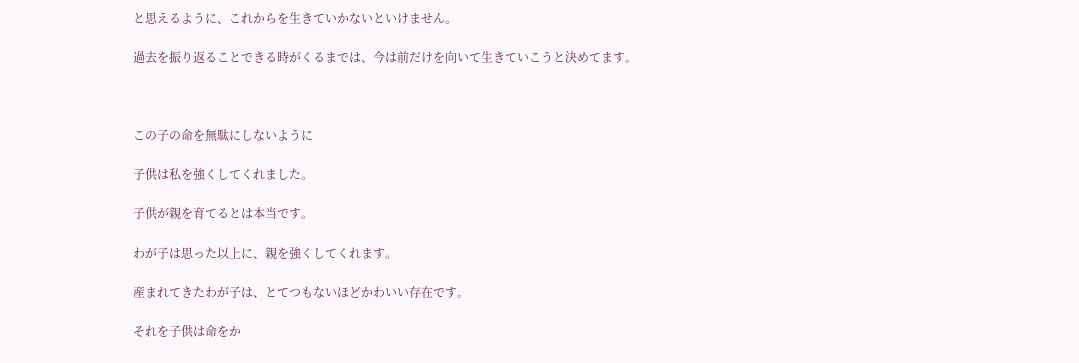と思えるように、これからを生きていかないといけません。

過去を振り返ることできる時がくるまでは、今は前だけを向いて生きていこうと決めてます。



この子の命を無駄にしないように

子供は私を強くしてくれました。

子供が親を育てるとは本当です。

わが子は思った以上に、親を強くしてくれます。

産まれてきたわが子は、とてつもないほどかわいい存在です。

それを子供は命をか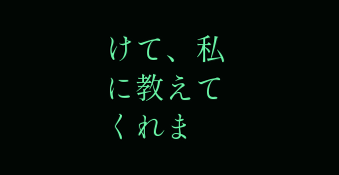けて、私に教えてくれま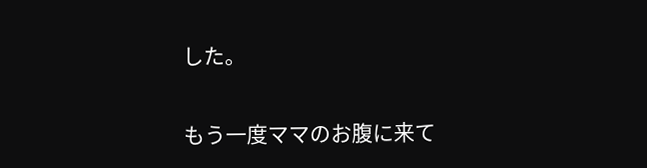した。

もう一度ママのお腹に来て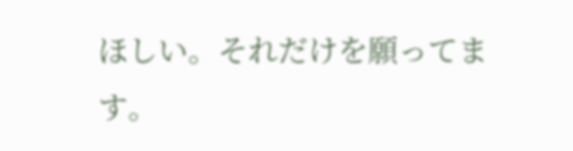ほしい。それだけを願ってます。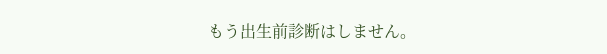もう出生前診断はしません。